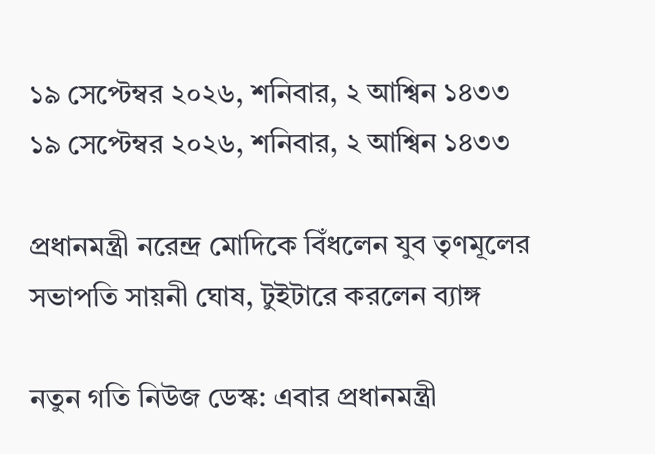১৯ সেপ্টেম্বর ২০২৬, শনিবার, ২ আশ্বিন ১৪৩৩
১৯ সেপ্টেম্বর ২০২৬, শনিবার, ২ আশ্বিন ১৪৩৩

প্রধানমন্ত্রী নরেন্দ্র মোদিকে বিঁধলেন যুব তৃণমূলের সভাপতি সায়নী ঘোষ, টুইটারে করলেন ব্যাঙ্গ

নতুন গতি নিউজ ডেস্ক: এবার প্রধানমন্ত্রী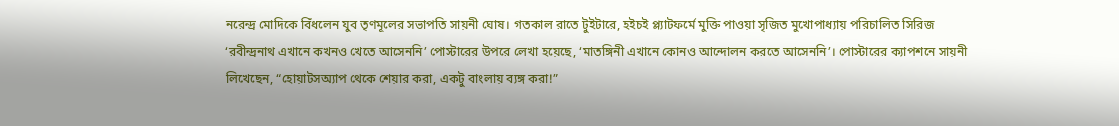নরেন্দ্র মোদিকে বিঁধলেন যুব তৃণমূলের সভাপতি সায়নী ঘোষ। গতকাল রাতে টুইটারে, হইচই প্ল্যাটফর্মে মুক্তি পাওয়া সৃজিত মুখোপাধ্যায় পরিচালিত সিরিজ ‘রবীন্দ্রনাথ এখানে কখনও খেতে আসেননি’ পোস্টারের উপরে লেখা হয়েছে, ‘মাতঙ্গিনী এখানে কোনও আন্দোলন করতে আসেননি’। পোস্টারের ক্যাপশনে সায়নী লিখেছেন, “হোয়াটসঅ্যাপ থেকে শেয়ার করা, একটু বাংলায় ব্যঙ্গ করা!”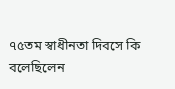৭৫তম স্বাধীনতা দিবসে কি বলেছিলেন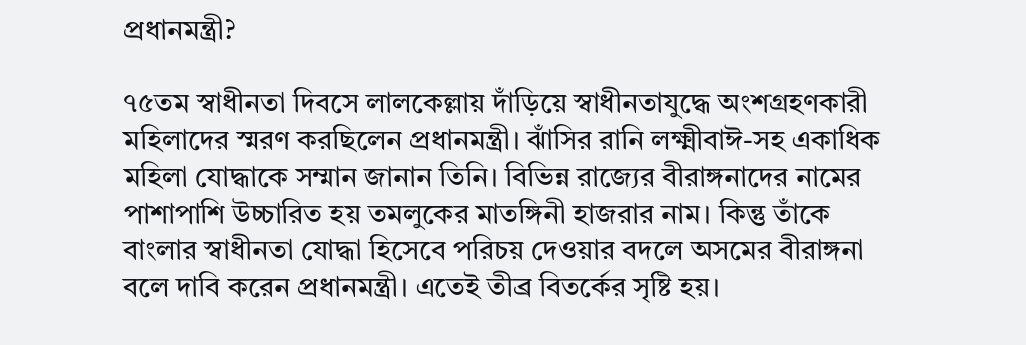প্রধানমন্ত্রী?

৭৫তম স্বাধীনতা দিবসে লালকেল্লায় দাঁড়িয়ে স্বাধীনতাযুদ্ধে অংশগ্রহণকারী মহিলাদের স্মরণ করছিলেন প্রধানমন্ত্রী। ঝাঁসির রানি লক্ষ্মীবাঈ-সহ একাধিক মহিলা যোদ্ধাকে সম্মান জানান তিনি। বিভিন্ন রাজ্যের বীরাঙ্গনাদের নামের পাশাপাশি উচ্চারিত হয় তমলুকের মাতঙ্গিনী হাজরার নাম। কিন্তু তাঁকে বাংলার স্বাধীনতা যোদ্ধা হিসেবে পরিচয় দেওয়ার বদলে অসমের বীরাঙ্গনা বলে দাবি করেন প্রধানমন্ত্রী। এতেই তীব্র বিতর্কের সৃষ্টি হয়।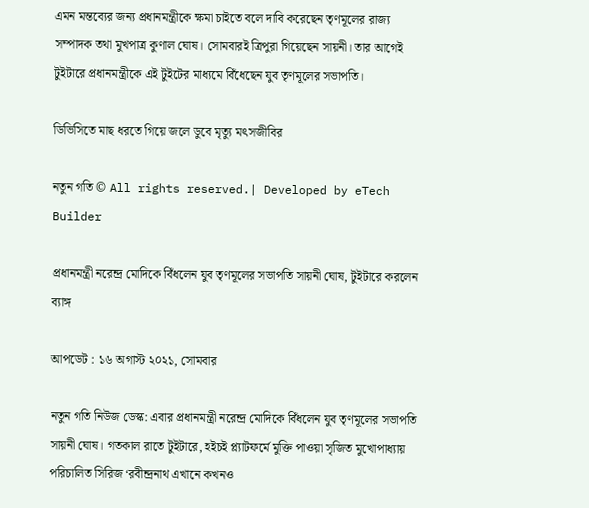এমন মন্তব্যের জন্য প্রধানমন্ত্রীকে ক্ষমা চাইতে বলে দাবি করেছেন তৃণমূলের রাজ্য সম্পাদক তথা মুখপাত্র কুণাল ঘোষ। সোমবারই ত্রিপুরা গিয়েছেন সায়নী। তার আগেই টুইটারে প্রধানমন্ত্রীকে এই টুইটের মাধ্যমে বিঁধেছেন যুব তৃণমূলের সভাপতি।

ডিভিসিতে মাছ ধরতে গিয়ে জলে ডুবে মৃত্যু মৎসজীবির

নতুন গতি © All rights reserved.| Developed by eTech Builder

প্রধানমন্ত্রী নরেন্দ্র মোদিকে বিঁধলেন যুব তৃণমূলের সভাপতি সায়নী ঘোষ, টুইটারে করলেন ব্যাঙ্গ

আপডেট : ১৬ অগাস্ট ২০২১, সোমবার

নতুন গতি নিউজ ডেস্ক: এবার প্রধানমন্ত্রী নরেন্দ্র মোদিকে বিঁধলেন যুব তৃণমূলের সভাপতি সায়নী ঘোষ। গতকাল রাতে টুইটারে, হইচই প্ল্যাটফর্মে মুক্তি পাওয়া সৃজিত মুখোপাধ্যায় পরিচালিত সিরিজ ‘রবীন্দ্রনাথ এখানে কখনও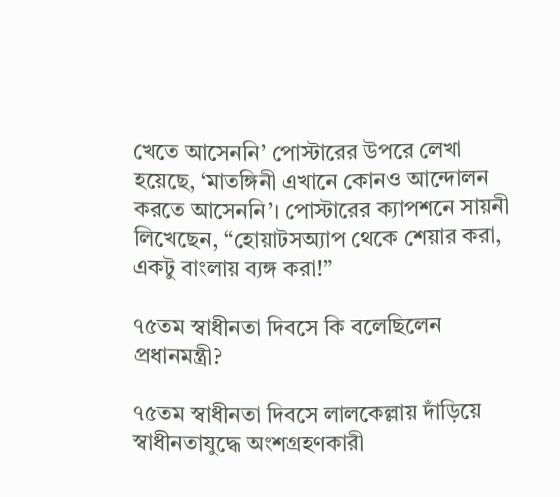খেতে আসেননি’ পোস্টারের উপরে লেখা হয়েছে, ‘মাতঙ্গিনী এখানে কোনও আন্দোলন করতে আসেননি’। পোস্টারের ক্যাপশনে সায়নী লিখেছেন, “হোয়াটসঅ্যাপ থেকে শেয়ার করা, একটু বাংলায় ব্যঙ্গ করা!”

৭৫তম স্বাধীনতা দিবসে কি বলেছিলেন প্রধানমন্ত্রী?

৭৫তম স্বাধীনতা দিবসে লালকেল্লায় দাঁড়িয়ে স্বাধীনতাযুদ্ধে অংশগ্রহণকারী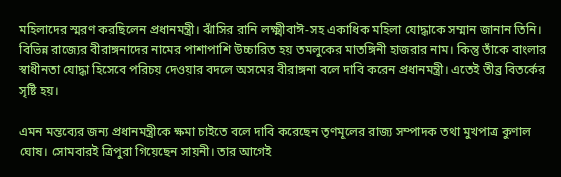মহিলাদের স্মরণ করছিলেন প্রধানমন্ত্রী। ঝাঁসির রানি লক্ষ্মীবাঈ-সহ একাধিক মহিলা যোদ্ধাকে সম্মান জানান তিনি। বিভিন্ন রাজ্যের বীরাঙ্গনাদের নামের পাশাপাশি উচ্চারিত হয় তমলুকের মাতঙ্গিনী হাজরার নাম। কিন্তু তাঁকে বাংলার স্বাধীনতা যোদ্ধা হিসেবে পরিচয় দেওয়ার বদলে অসমের বীরাঙ্গনা বলে দাবি করেন প্রধানমন্ত্রী। এতেই তীব্র বিতর্কের সৃষ্টি হয়।

এমন মন্তব্যের জন্য প্রধানমন্ত্রীকে ক্ষমা চাইতে বলে দাবি করেছেন তৃণমূলের রাজ্য সম্পাদক তথা মুখপাত্র কুণাল ঘোষ। সোমবারই ত্রিপুরা গিয়েছেন সায়নী। তার আগেই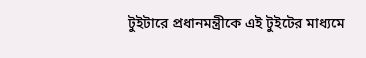টুইটারে প্রধানমন্ত্রীকে এই টুইটের মাধ্যমে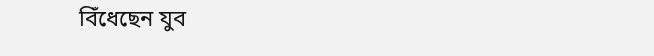বিঁধেছেন যুব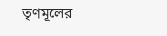তৃণমূলের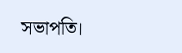সভাপতি।